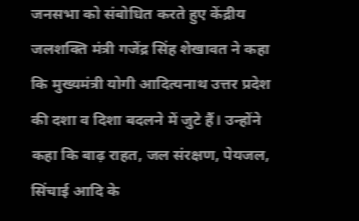जनसभा को संबोधित करते हुए केंद्रीय जलशक्ति मंत्री गजेंद्र सिंह शेखावत ने कहा कि मुख्यमंत्री योगी आदित्यनाथ उत्तर प्रदेश की दशा व दिशा बदलने में जुटे हैं। उन्होंने कहा कि बाढ़ राहत, जल संरक्षण, पेयजल, सिंचाई आदि के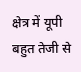क्षेत्र में यूपी बहुत तेजी से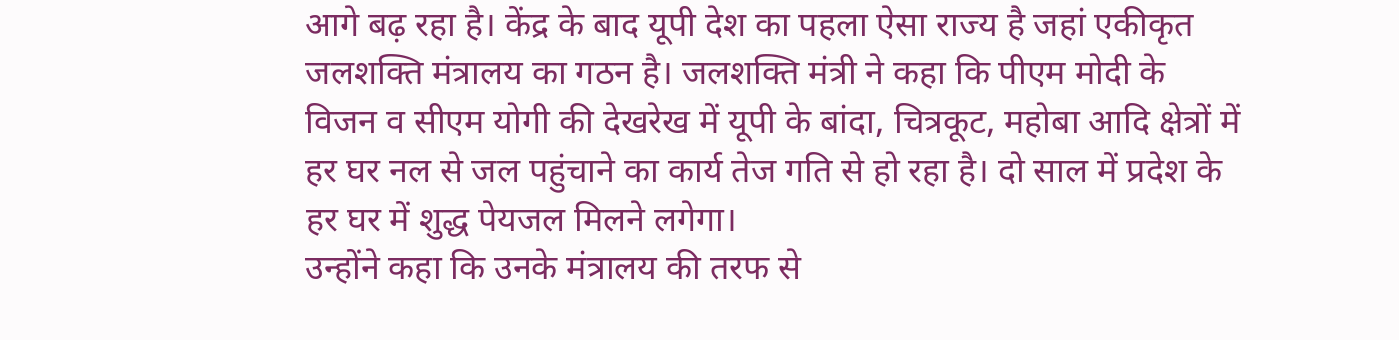आगे बढ़ रहा है। केंद्र के बाद यूपी देश का पहला ऐसा राज्य है जहां एकीकृत जलशक्ति मंत्रालय का गठन है। जलशक्ति मंत्री ने कहा कि पीएम मोदी के विजन व सीएम योगी की देखरेख में यूपी के बांदा, चित्रकूट, महोबा आदि क्षेत्रों में हर घर नल से जल पहुंचाने का कार्य तेज गति से हो रहा है। दो साल में प्रदेश के हर घर में शुद्ध पेयजल मिलने लगेगा।
उन्होंने कहा कि उनके मंत्रालय की तरफ से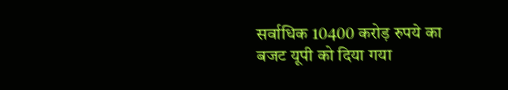सर्वाधिक 10400 करोड़ रुपये का बजट यूपी को दिया गया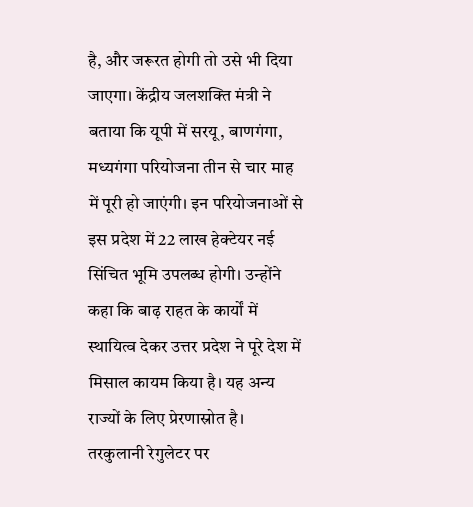है, और जरूरत होगी तो उसे भी दिया जाएगा। केंद्रीय जलशक्ति मंत्री ने बताया कि यूपी में सरयू, बाणगंगा, मध्यगंगा परियोजना तीन से चार माह में पूरी हो जाएंगी। इन परियोजनाओं से इस प्रदेश में 22 लाख हेक्टेयर नई सिंचित भूमि उपलब्ध होगी। उन्होंने कहा कि बाढ़ राहत के कार्यों में स्थायित्व देकर उत्तर प्रदेश ने पूरे देश में मिसाल कायम किया है। यह अन्य राज्यों के लिए प्रेरणास्रोत है। तरकुलानी रेगुलेटर पर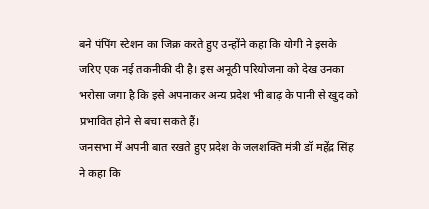बने पंपिंग स्टेशन का जिक्र करते हुए उन्होंने कहा कि योगी ने इसके जरिए एक नई तकनीकी दी है। इस अनूठी परियोजना को देख उनका भरोसा जगा है कि इसे अपनाकर अन्य प्रदेश भी बाढ़ के पानी से खुद को प्रभावित होने से बचा सकते हैं।
जनसभा में अपनी बात रखते हुए प्रदेश के जलशक्ति मंत्री डॉ महेंद्र सिंह ने कहा कि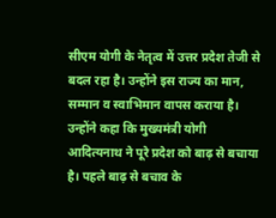सीएम योगी के नेतृत्व में उत्तर प्रदेश तेजी से बदल रहा है। उन्होंने इस राज्य का मान, सम्मान व स्वाभिमान वापस कराया है।
उन्होंने कहा कि मुख्यमंत्री योगी आदित्यनाथ ने पूरे प्रदेश को बाढ़ से बचाया है। पहले बाढ़ से बचाव के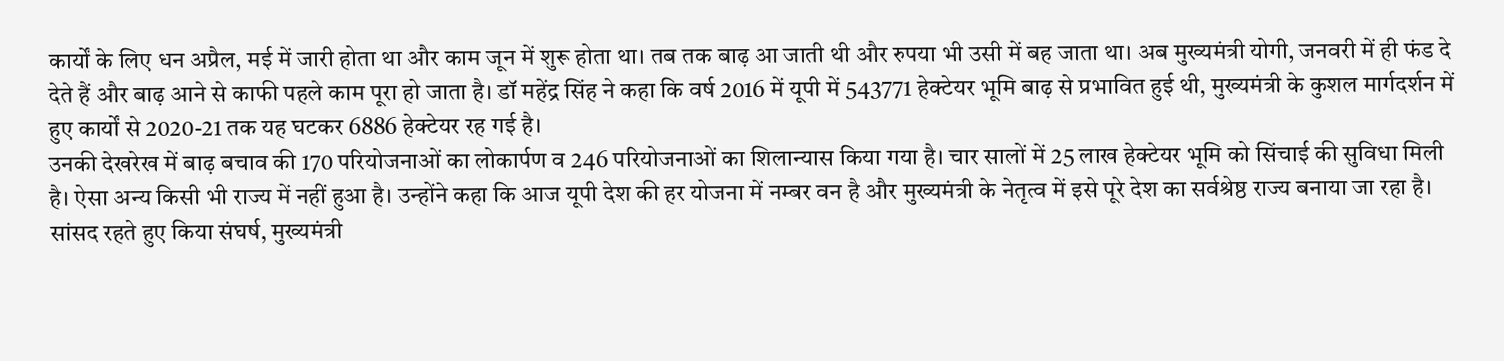कार्यों के लिए धन अप्रैल, मई में जारी होता था और काम जून में शुरू होता था। तब तक बाढ़ आ जाती थी और रुपया भी उसी में बह जाता था। अब मुख्यमंत्री योगी, जनवरी में ही फंड दे देते हैं और बाढ़ आने से काफी पहले काम पूरा हो जाता है। डॉ महेंद्र सिंह ने कहा कि वर्ष 2016 में यूपी में 543771 हेक्टेयर भूमि बाढ़ से प्रभावित हुई थी, मुख्यमंत्री के कुशल मार्गदर्शन में हुए कार्यों से 2020-21 तक यह घटकर 6886 हेक्टेयर रह गई है।
उनकी देखरेख में बाढ़ बचाव की 170 परियोजनाओं का लोकार्पण व 246 परियोजनाओं का शिलान्यास किया गया है। चार सालों में 25 लाख हेक्टेयर भूमि को सिंचाई की सुविधा मिली है। ऐसा अन्य किसी भी राज्य में नहीं हुआ है। उन्होंने कहा कि आज यूपी देश की हर योजना में नम्बर वन है और मुख्यमंत्री के नेतृत्व में इसे पूरे देश का सर्वश्रेष्ठ राज्य बनाया जा रहा है।
सांसद रहते हुए किया संघर्ष, मुख्यमंत्री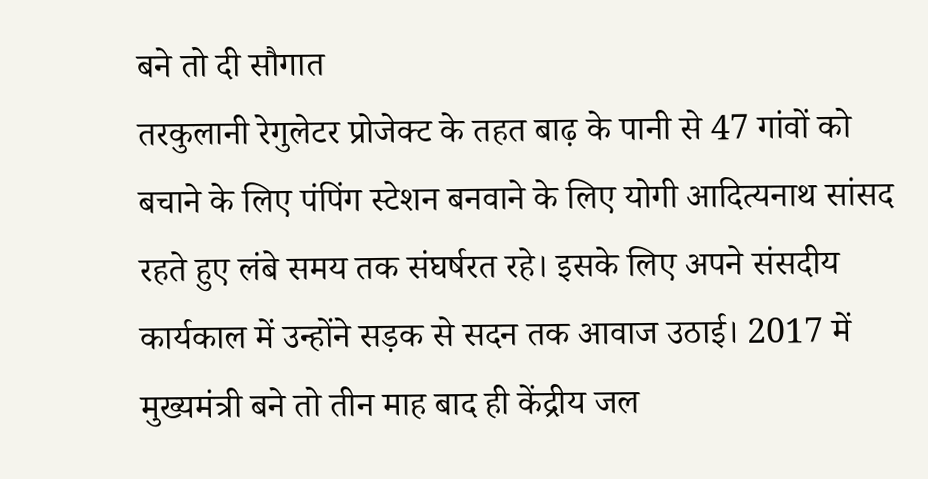बने तो दी सौगात
तरकुलानी रेगुलेटर प्रोजेक्ट के तहत बाढ़ के पानी से 47 गांवों को बचाने के लिए पंपिंग स्टेशन बनवाने के लिए योगी आदित्यनाथ सांसद रहते हुए लंबे समय तक संघर्षरत रहे। इसके लिए अपने संसदीय कार्यकाल में उन्होंने सड़क से सदन तक आवाज उठाई। 2017 में मुख्यमंत्री बने तो तीन माह बाद ही केंद्रीय जल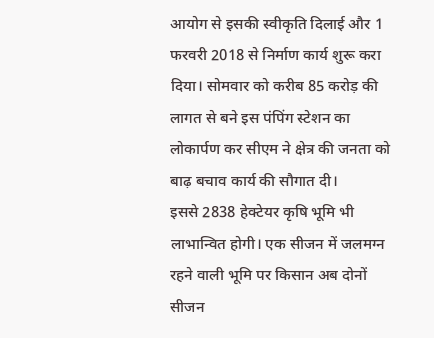आयोग से इसकी स्वीकृति दिलाई और 1 फरवरी 2018 से निर्माण कार्य शुरू करा दिया। सोमवार को करीब 85 करोड़ की लागत से बने इस पंपिंग स्टेशन का लोकार्पण कर सीएम ने क्षेत्र की जनता को बाढ़ बचाव कार्य की सौगात दी।
इससे 2838 हेक्टेयर कृषि भूमि भी लाभान्वित होगी। एक सीजन में जलमग्न रहने वाली भूमि पर किसान अब दोनों सीजन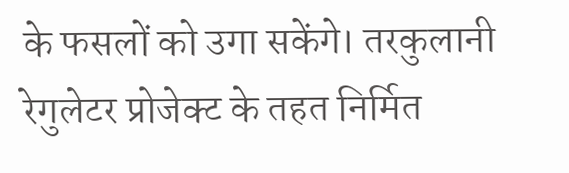के फसलों को उगा सकेंगे। तरकुलानी रेगुलेटर प्रोजेक्ट के तहत निर्मित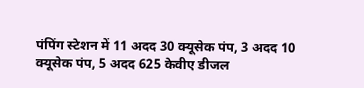पंपिंग स्टेशन में 11 अदद 30 क्यूसेक पंप, 3 अदद 10 क्यूसेक पंप, 5 अदद 625 केवीए डीजल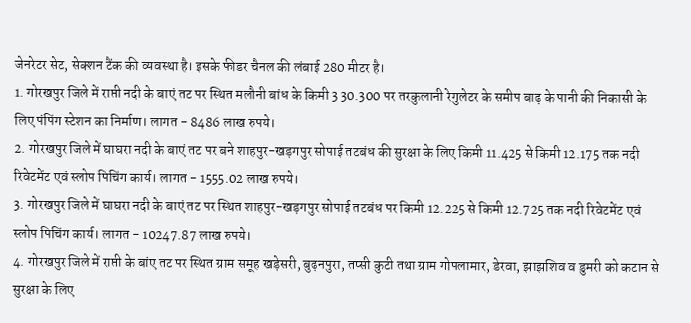जेनरेटर सेट, सेक्शन टैंक की व्यवस्था है। इसके फीडर चैनल की लंबाई 280 मीटर है।
1. गोरखपुर जिले में राप्ती नदी के बाएं तट पर स्थित मलौनी बांध के किमी 3 30.300 पर तरकुलानी रेगुलेटर के समीप बाढ़ के पानी की निकासी के लिए पंपिंग स्टेशन का निर्माण। लागत - 8486 लाख रुपये।
2. गोरखपुर जिले में घाघरा नदी के बाएं तट पर बने शाहपुर-खड़गपुर सोपाई तटबंध की सुरक्षा के लिए किमी 11.425 से किमी 12.175 तक नदी रिवेटमेंट एवं स्लोप पिचिंग कार्य। लागत - 1555.02 लाख रुपये।
3. गोरखपुर जिले में घाघरा नदी के बाएं तट पर स्थित शाहपुर-खड़गपुर सोपाई तटबंध पर किमी 12.225 से किमी 12.725 तक नदी रिवेटमेंट एवं स्लोप पिचिंग कार्य। लागत - 10247.87 लाख रुपये।
4. गोरखपुर जिले में राप्ती के बांए तट पर स्थित ग्राम समूह खड़ेसरी, बुढ़नपुरा, तप्सी कुटी तथा ग्राम गोपलामार, डेरवा, झाझशिव व डुमरी को कटान से सुरक्षा के लिए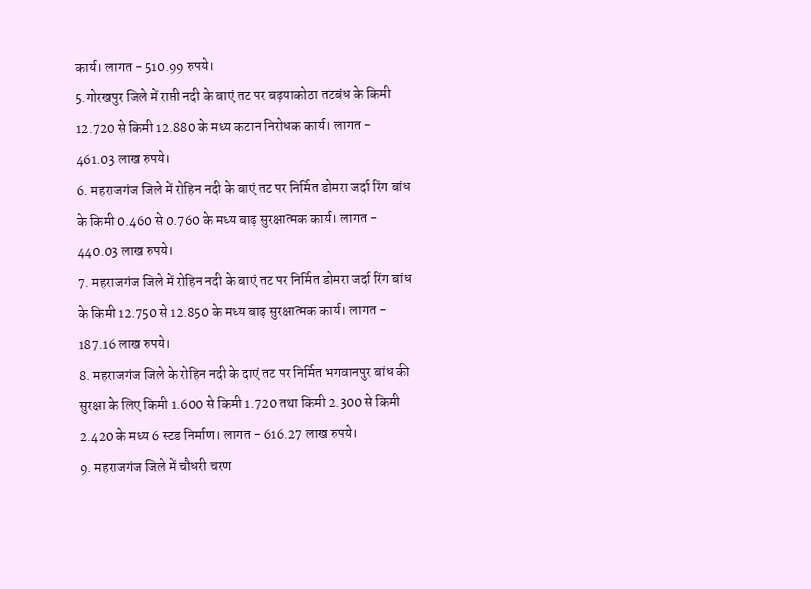कार्य। लागत - 510.99 रुपये।
5.गोरखपुर जिले में राप्ती नदी के बाएं तट पर बढ़याकोठा तटबंध के किमी 12.720 से किमी 12.880 के मध्य कटान निरोधक कार्य। लागत - 461.03 लाख रुपये।
6. महराजगंज जिले में रोहिन नदी के बाएं तट पर निर्मित डोमरा जर्दा रिंग बांध के किमी 0.460 से 0.760 के मध्य बाढ़ सुरक्षात्मक कार्य। लागत - 440.03 लाख रुपये।
7. महराजगंज जिले में रोहिन नदी के बाएं तट पर निर्मित डोमरा जर्दा रिंग बांध के किमी 12.750 से 12.850 के मध्य बाढ़ सुरक्षात्मक कार्य। लागत - 187.16 लाख रुपये।
8. महराजगंज जिले के रोहिन नदी के दाएं तट पर निर्मित भगवानपुर बांध की सुरक्षा के लिए किमी 1.600 से किमी 1.720 तथा किमी 2.300 से किमी 2.420 के मध्य 6 स्टड निर्माण। लागत - 616.27 लाख रुपये।
9. महराजगंज जिले में चौधरी चरण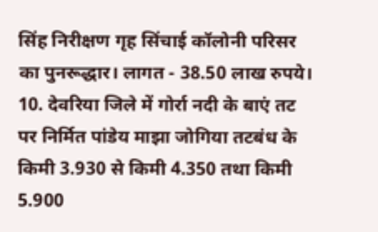सिंह निरीक्षण गृह सिंचाई कॉलोनी परिसर का पुनरूद्धार। लागत - 38.50 लाख रुपये।
10. देवरिया जिले में गोर्रा नदी के बाएं तट पर निर्मित पांडेय माझा जोगिया तटबंध के किमी 3.930 से किमी 4.350 तथा किमी 5.900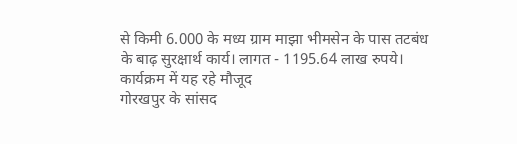से किमी 6.000 के मध्य ग्राम माझा भीमसेन के पास तटबंध के बाढ़ सुरक्षार्थ कार्य। लागत - 1195.64 लाख रुपये।
कार्यक्रम में यह रहे मौजूद
गोरखपुर के सांसद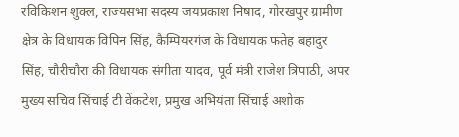रविकिशन शुक्ल, राज्यसभा सदस्य जयप्रकाश निषाद, गोरखपुर ग्रामीण क्षेत्र के विधायक विपिन सिंह, कैम्पियरगंज के विधायक फतेह बहादुर सिंह, चौरीचौरा की विधायक संगीता यादव, पूर्व मंत्री राजेश त्रिपाठी, अपर मुख्य सचिव सिंचाई टी वेंकटेश, प्रमुख अभियंता सिंचाई अशोक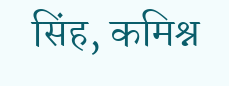सिंह, कमिश्न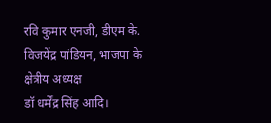रवि कुमार एनजी, डीएम के. विजयेंद्र पांडियन, भाजपा के क्षेत्रीय अध्यक्ष
डॉ धर्मेंद्र सिंह आदि।